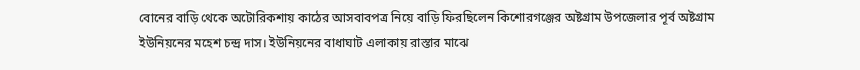বোনের বাড়ি থেকে অটোরিকশায় কাঠের আসবাবপত্র নিয়ে বাড়ি ফিরছিলেন কিশোরগঞ্জের অষ্টগ্রাম উপজেলার পূর্ব অষ্টগ্রাম ইউনিয়নের মহেশ চন্দ্র দাস। ইউনিয়নের বাধাঘাট এলাকায় রাস্তার মাঝে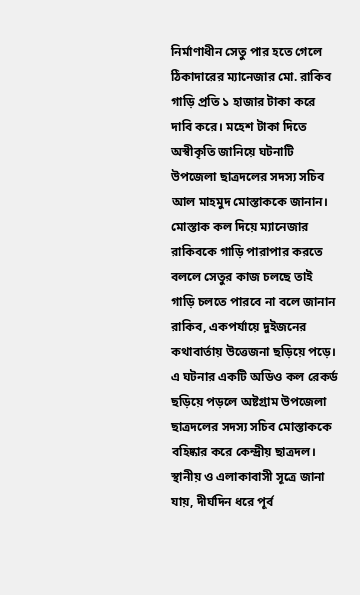নির্মাণাধীন সেতু পার হতে গেলে ঠিকাদারের ম্যানেজার মো. রাকিব গাড়ি প্রতি ১ হাজার টাকা করে দাবি করে। মহেশ টাকা দিতে অস্বীকৃতি জানিয়ে ঘটনাটি উপজেলা ছাত্রদলের সদস্য সচিব আল মাহমুদ মোস্তাককে জানান।
মোস্তাক কল দিয়ে ম্যানেজার রাকিবকে গাড়ি পারাপার করতে বললে সেতুর কাজ চলছে তাই গাড়ি চলতে পারবে না বলে জানান রাকিব, একপর্যায়ে দুইজনের কথাবার্তায় উত্তেজনা ছড়িয়ে পড়ে।
এ ঘটনার একটি অডিও কল রেকর্ড ছড়িয়ে পড়লে অষ্টগ্রাম উপজেলা ছাত্রদলের সদস্য সচিব মোস্তাককে বহিষ্কার করে কেন্দ্রীয় ছাত্রদল।
স্থানীয় ও এলাকাবাসী সূত্রে জানা যায়, দীর্ঘদিন ধরে পূর্ব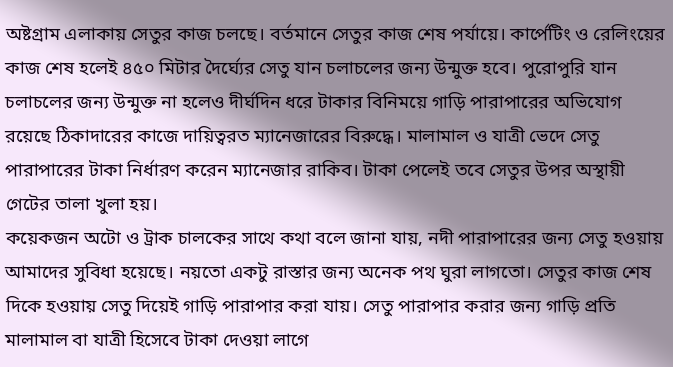অষ্টগ্রাম এলাকায় সেতুর কাজ চলছে। বর্তমানে সেতুর কাজ শেষ পর্যায়ে। কার্পেটিং ও রেলিংয়ের কাজ শেষ হলেই ৪৫০ মিটার দৈর্ঘ্যের সেতু যান চলাচলের জন্য উন্মুক্ত হবে। পুরোপুরি যান চলাচলের জন্য উন্মুক্ত না হলেও দীর্ঘদিন ধরে টাকার বিনিময়ে গাড়ি পারাপারের অভিযোগ রয়েছে ঠিকাদারের কাজে দায়িত্বরত ম্যানেজারের বিরুদ্ধে। মালামাল ও যাত্রী ভেদে সেতু পারাপারের টাকা নির্ধারণ করেন ম্যানেজার রাকিব। টাকা পেলেই তবে সেতুর উপর অস্থায়ী গেটের তালা খুলা হয়।
কয়েকজন অটো ও ট্রাক চালকের সাথে কথা বলে জানা যায়, নদী পারাপারের জন্য সেতু হওয়ায় আমাদের সুবিধা হয়েছে। নয়তো একটু রাস্তার জন্য অনেক পথ ঘুরা লাগতো। সেতুর কাজ শেষ দিকে হওয়ায় সেতু দিয়েই গাড়ি পারাপার করা যায়। সেতু পারাপার করার জন্য গাড়ি প্রতি মালামাল বা যাত্রী হিসেবে টাকা দেওয়া লাগে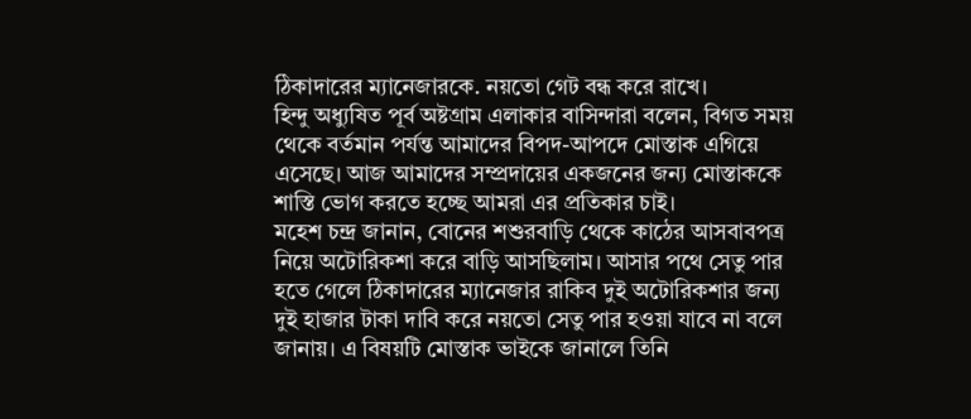ঠিকাদারের ম্যানেজারকে. নয়তো গেট বন্ধ করে রাখে।
হিন্দু অধ্যুষিত পূর্ব অষ্টগ্রাম এলাকার বাসিন্দারা বলেন, বিগত সময় থেকে বর্তমান পর্যন্ত আমাদের বিপদ-আপদে মোস্তাক এগিয়ে এসেছে। আজ আমাদের সম্প্রদায়ের একজনের জন্য মোস্তাককে শাস্তি ভোগ করতে হচ্ছে আমরা এর প্রতিকার চাই।
মহেশ চন্দ্র জানান, বোনের শশুরবাড়ি থেকে কাঠের আসবাবপত্র নিয়ে অটোরিকশা করে বাড়ি আসছিলাম। আসার পথে সেতু পার হতে গেলে ঠিকাদারের ম্যানেজার রাকিব দুই অটোরিকশার জন্য দুই হাজার টাকা দাবি করে নয়তো সেতু পার হওয়া যাবে না বলে জানায়। এ বিষয়টি মোস্তাক ভাইকে জানালে তিনি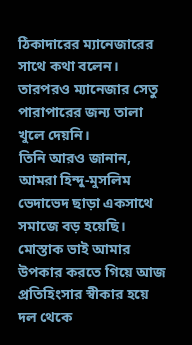ঠিকাদারের ম্যানেজারের সাথে কথা বলেন। তারপরও ম্যানেজার সেতু পারাপারের জন্য তালা খুলে দেয়নি।
তিনি আরও জানান, আমরা হিন্দু-মুসলিম ভেদাভেদ ছাড়া একসাথে সমাজে বড় হয়েছি। মোস্তাক ভাই আমার উপকার করতে গিয়ে আজ প্রতিহিংসার স্বীকার হয়ে দল থেকে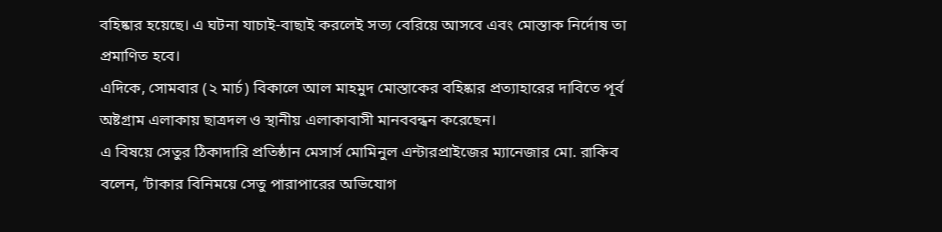বহিষ্কার হয়েছে। এ ঘটনা যাচাই-বাছাই করলেই সত্য বেরিয়ে আসবে এবং মোস্তাক নির্দোষ তা প্রমাণিত হবে।
এদিকে, সোমবার (২ মার্চ) বিকালে আল মাহমুদ মোস্তাকের বহিষ্কার প্রত্যাহারের দাবিতে পূর্ব অষ্টগ্রাম এলাকায় ছাত্রদল ও স্থানীয় এলাকাবাসী মানববন্ধন করেছেন।
এ বিষয়ে সেতুর ঠিকাদারি প্রতিষ্ঠান মেসার্স মোমিনুল এন্টারপ্রাইজের ম্যানেজার মো. রাকিব বলেন, ‘টাকার বিনিময়ে সেতু পারাপারের অভিযোগ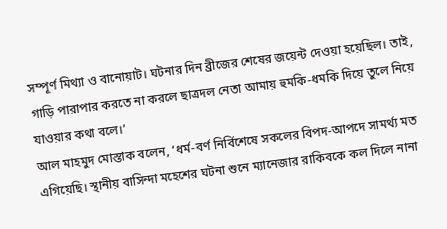সম্পূর্ণ মিথ্যা ও বানোয়াট। ঘটনার দিন ব্রীজের শেষের জয়েন্ট দেওয়া হয়েছিল। তাই, গাড়ি পারাপার করতে না করলে ছাত্রদল নেতা আমায় হুমকি-ধমকি দিয়ে তুলে নিয়ে যাওয়ার কথা বলে।’
আল মাহমুদ মোস্তাক বলেন, ‘ধর্ম-বর্ণ নির্বিশেষে সকলের বিপদ-আপদে সামর্থ্য মত এগিয়েছি। স্থানীয় বাসিন্দা মহেশের ঘটনা শুনে ম্যানেজার রাকিবকে কল দিলে নানা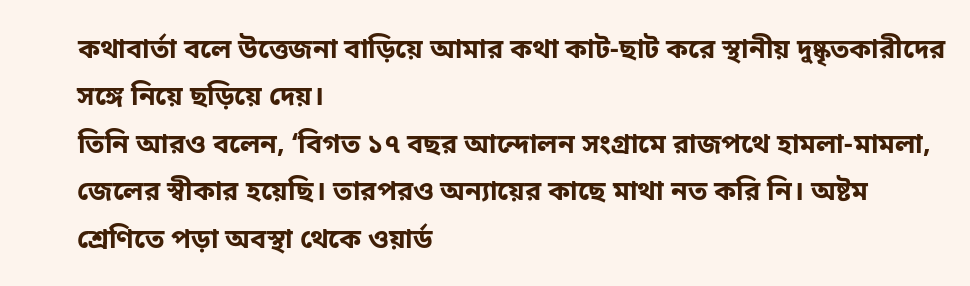কথাবার্তা বলে উত্তেজনা বাড়িয়ে আমার কথা কাট-ছাট করে স্থানীয় দুষ্কৃতকারীদের সঙ্গে নিয়ে ছড়িয়ে দেয়।
তিনি আরও বলেন, ‘বিগত ১৭ বছর আন্দোলন সংগ্রামে রাজপথে হামলা-মামলা, জেলের স্বীকার হয়েছি। তারপরও অন্যায়ের কাছে মাথা নত করি নি। অষ্টম শ্রেণিতে পড়া অবস্থা থেকে ওয়ার্ড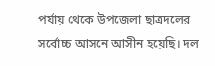পর্যায় থেকে উপজেলা ছাত্রদলের সর্বোচ্চ আসনে আসীন হয়েছি। দল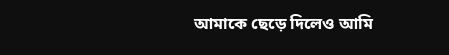আমাকে ছেড়ে দিলেও আমি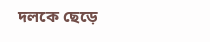দলকে ছেড়ে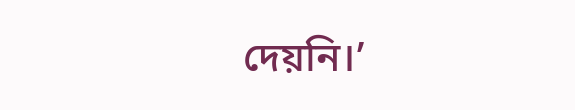দেয়নি।’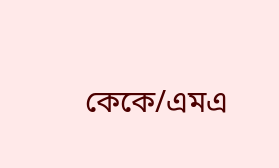কেকে/এমএ